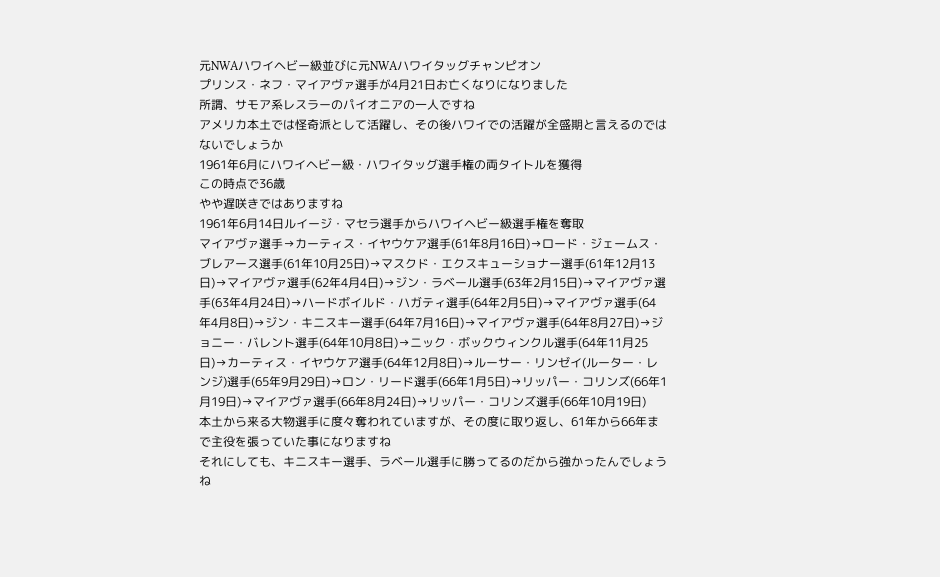元NWAハワイヘビー級並びに元NWAハワイタッグチャンピオン
プリンス・ネフ・マイアヴァ選手が4月21日お亡くなりになりました
所謂、サモア系レスラーのパイオニアの一人ですね
アメリカ本土では怪奇派として活躍し、その後ハワイでの活躍が全盛期と言えるのではないでしょうか
1961年6月にハワイヘビー級・ハワイタッグ選手権の両タイトルを獲得
この時点で36歳
やや遅咲きではありますね
1961年6月14日ルイージ・マセラ選手からハワイヘビー級選手権を奪取
マイアヴァ選手→カーティス・イヤウケア選手(61年8月16日)→ロード・ジェームス・ブレアース選手(61年10月25日)→マスクド・エクスキューショナー選手(61年12月13日)→マイアヴァ選手(62年4月4日)→ジン・ラベール選手(63年2月15日)→マイアヴァ選手(63年4月24日)→ハードボイルド・ハガティ選手(64年2月5日)→マイアヴァ選手(64年4月8日)→ジン・キニスキー選手(64年7月16日)→マイアヴァ選手(64年8月27日)→ジョニー・バレント選手(64年10月8日)→ニック・ボックウィンクル選手(64年11月25日)→カーティス・イヤウケア選手(64年12月8日)→ルーサー・リンゼイ(ルーター・レンジ)選手(65年9月29日)→ロン・リード選手(66年1月5日)→リッパー・コリンズ(66年1月19日)→マイアヴァ選手(66年8月24日)→リッパー・コリンズ選手(66年10月19日)
本土から来る大物選手に度々奪われていますが、その度に取り返し、61年から66年まで主役を張っていた事になりますね
それにしても、キニスキー選手、ラベール選手に勝ってるのだから強かったんでしょうね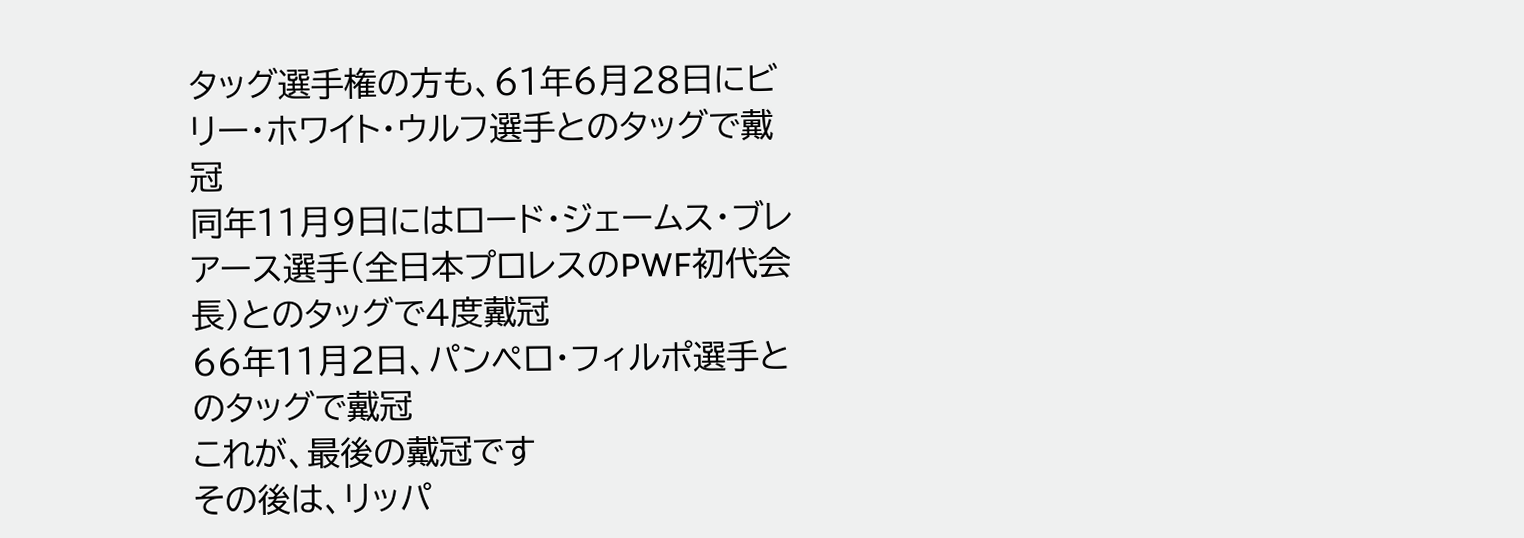タッグ選手権の方も、61年6月28日にビリー・ホワイト・ウルフ選手とのタッグで戴冠
同年11月9日にはロード・ジェームス・ブレアース選手(全日本プロレスのPWF初代会長)とのタッグで4度戴冠
66年11月2日、パンペロ・フィルポ選手とのタッグで戴冠
これが、最後の戴冠です
その後は、リッパ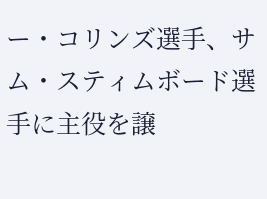ー・コリンズ選手、サム・スティムボード選手に主役を譲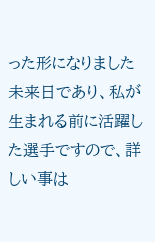った形になりました
未来日であり、私が生まれる前に活躍した選手ですので、詳しい事は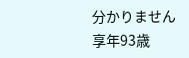分かりません
享年93歳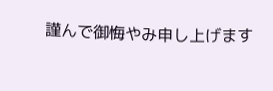謹んで御悔やみ申し上げます